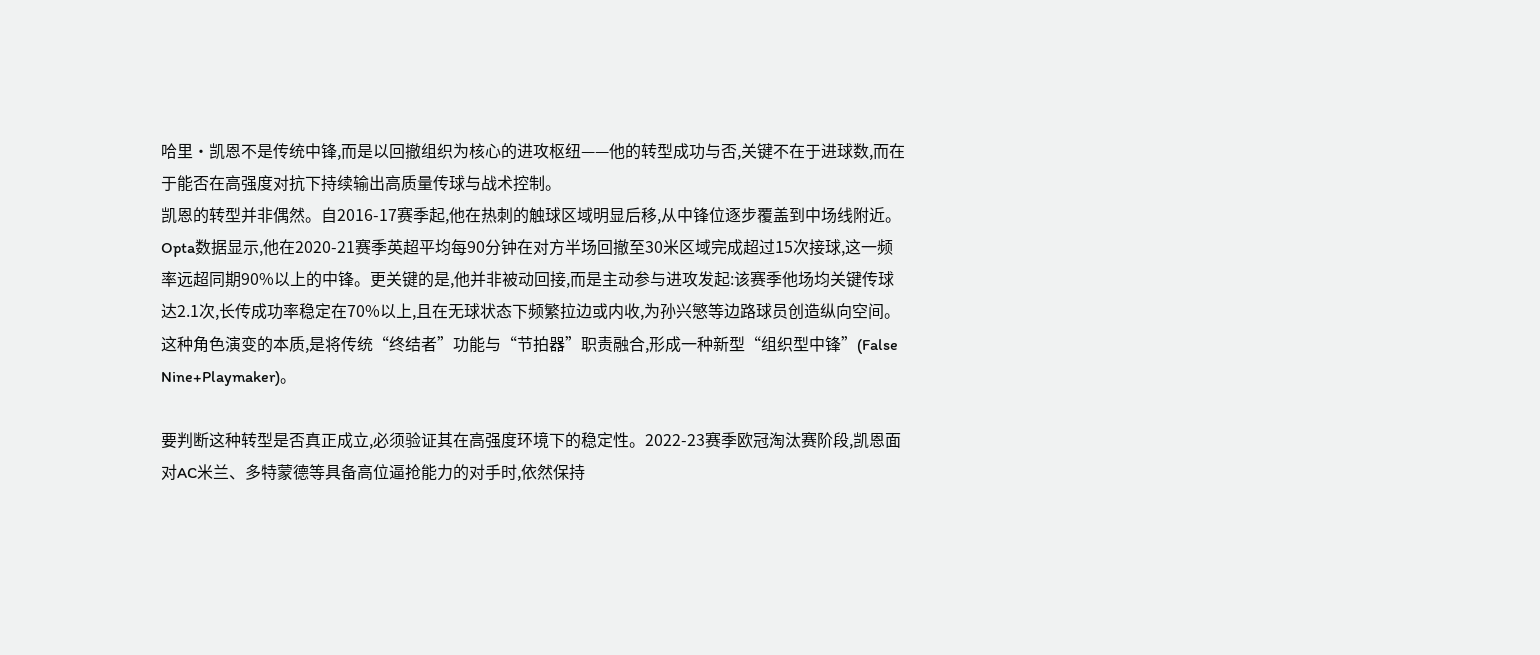哈里·凯恩不是传统中锋,而是以回撤组织为核心的进攻枢纽——他的转型成功与否,关键不在于进球数,而在于能否在高强度对抗下持续输出高质量传球与战术控制。
凯恩的转型并非偶然。自2016-17赛季起,他在热刺的触球区域明显后移,从中锋位逐步覆盖到中场线附近。Opta数据显示,他在2020-21赛季英超平均每90分钟在对方半场回撤至30米区域完成超过15次接球,这一频率远超同期90%以上的中锋。更关键的是,他并非被动回接,而是主动参与进攻发起:该赛季他场均关键传球达2.1次,长传成功率稳定在70%以上,且在无球状态下频繁拉边或内收,为孙兴慜等边路球员创造纵向空间。这种角色演变的本质,是将传统“终结者”功能与“节拍器”职责融合,形成一种新型“组织型中锋”(False Nine+Playmaker)。

要判断这种转型是否真正成立,必须验证其在高强度环境下的稳定性。2022-23赛季欧冠淘汰赛阶段,凯恩面对AC米兰、多特蒙德等具备高位逼抢能力的对手时,依然保持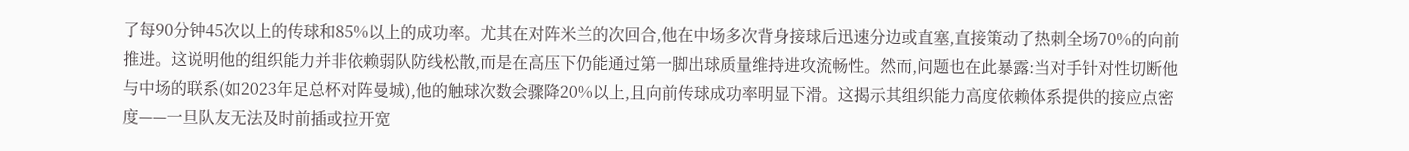了每90分钟45次以上的传球和85%以上的成功率。尤其在对阵米兰的次回合,他在中场多次背身接球后迅速分边或直塞,直接策动了热刺全场70%的向前推进。这说明他的组织能力并非依赖弱队防线松散,而是在高压下仍能通过第一脚出球质量维持进攻流畅性。然而,问题也在此暴露:当对手针对性切断他与中场的联系(如2023年足总杯对阵曼城),他的触球次数会骤降20%以上,且向前传球成功率明显下滑。这揭示其组织能力高度依赖体系提供的接应点密度——一旦队友无法及时前插或拉开宽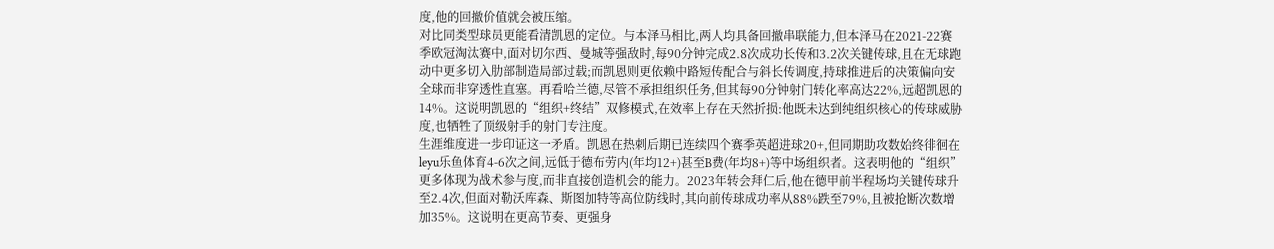度,他的回撤价值就会被压缩。
对比同类型球员更能看清凯恩的定位。与本泽马相比,两人均具备回撤串联能力,但本泽马在2021-22赛季欧冠淘汰赛中,面对切尔西、曼城等强敌时,每90分钟完成2.8次成功长传和3.2次关键传球,且在无球跑动中更多切入肋部制造局部过载;而凯恩则更依赖中路短传配合与斜长传调度,持球推进后的决策偏向安全球而非穿透性直塞。再看哈兰德,尽管不承担组织任务,但其每90分钟射门转化率高达22%,远超凯恩的14%。这说明凯恩的“组织+终结”双修模式,在效率上存在天然折损:他既未达到纯组织核心的传球威胁度,也牺牲了顶级射手的射门专注度。
生涯维度进一步印证这一矛盾。凯恩在热刺后期已连续四个赛季英超进球20+,但同期助攻数始终徘徊在leyu乐鱼体育4-6次之间,远低于德布劳内(年均12+)甚至B费(年均8+)等中场组织者。这表明他的“组织”更多体现为战术参与度,而非直接创造机会的能力。2023年转会拜仁后,他在德甲前半程场均关键传球升至2.4次,但面对勒沃库森、斯图加特等高位防线时,其向前传球成功率从88%跌至79%,且被抢断次数增加35%。这说明在更高节奏、更强身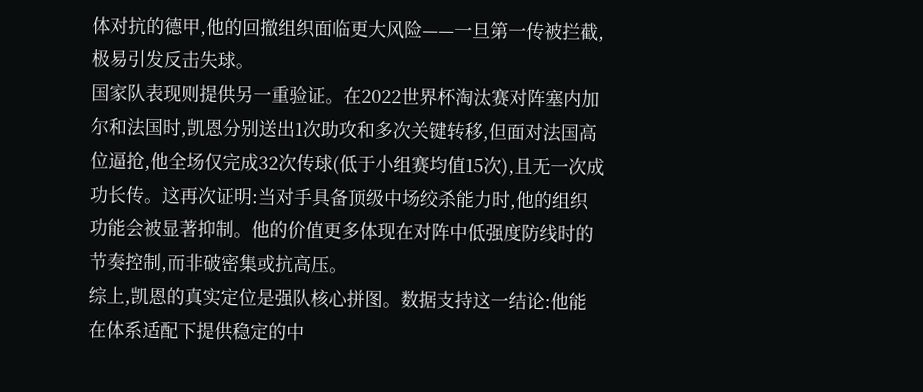体对抗的德甲,他的回撤组织面临更大风险——一旦第一传被拦截,极易引发反击失球。
国家队表现则提供另一重验证。在2022世界杯淘汰赛对阵塞内加尔和法国时,凯恩分别送出1次助攻和多次关键转移,但面对法国高位逼抢,他全场仅完成32次传球(低于小组赛均值15次),且无一次成功长传。这再次证明:当对手具备顶级中场绞杀能力时,他的组织功能会被显著抑制。他的价值更多体现在对阵中低强度防线时的节奏控制,而非破密集或抗高压。
综上,凯恩的真实定位是强队核心拼图。数据支持这一结论:他能在体系适配下提供稳定的中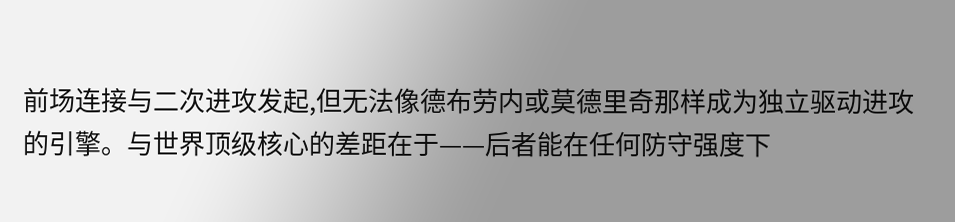前场连接与二次进攻发起,但无法像德布劳内或莫德里奇那样成为独立驱动进攻的引擎。与世界顶级核心的差距在于——后者能在任何防守强度下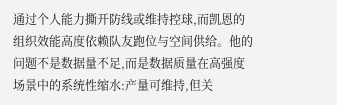通过个人能力撕开防线或维持控球,而凯恩的组织效能高度依赖队友跑位与空间供给。他的问题不是数据量不足,而是数据质量在高强度场景中的系统性缩水:产量可维持,但关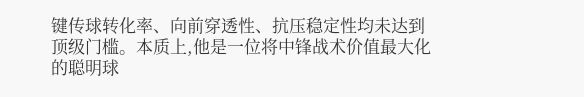键传球转化率、向前穿透性、抗压稳定性均未达到顶级门槛。本质上,他是一位将中锋战术价值最大化的聪明球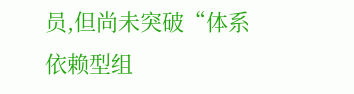员,但尚未突破“体系依赖型组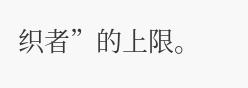织者”的上限。